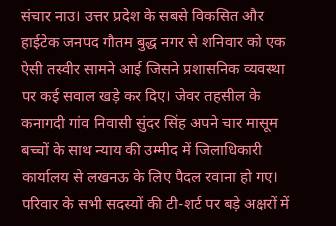संचार नाउ। उत्तर प्रदेश के सबसे विकसित और हाईटेक जनपद गौतम बुद्ध नगर से शनिवार को एक ऐसी तस्वीर सामने आई जिसने प्रशासनिक व्यवस्था पर कई सवाल खड़े कर दिए। जेवर तहसील के कनागदी गांव निवासी सुंदर सिंह अपने चार मासूम बच्चों के साथ न्याय की उम्मीद में जिलाधिकारी कार्यालय से लखनऊ के लिए पैदल रवाना हो गए। परिवार के सभी सदस्यों की टी-शर्ट पर बड़े अक्षरों में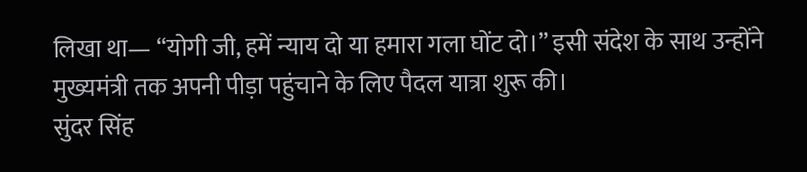लिखा था— “योगी जी, हमें न्याय दो या हमारा गला घोंट दो।” इसी संदेश के साथ उन्होंने मुख्यमंत्री तक अपनी पीड़ा पहुंचाने के लिए पैदल यात्रा शुरू की।
सुंदर सिंह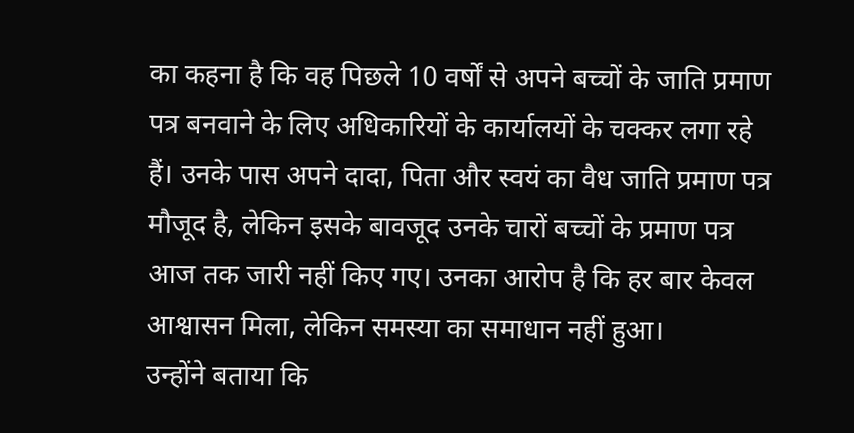का कहना है कि वह पिछले 10 वर्षों से अपने बच्चों के जाति प्रमाण पत्र बनवाने के लिए अधिकारियों के कार्यालयों के चक्कर लगा रहे हैं। उनके पास अपने दादा, पिता और स्वयं का वैध जाति प्रमाण पत्र मौजूद है, लेकिन इसके बावजूद उनके चारों बच्चों के प्रमाण पत्र आज तक जारी नहीं किए गए। उनका आरोप है कि हर बार केवल आश्वासन मिला, लेकिन समस्या का समाधान नहीं हुआ।
उन्होंने बताया कि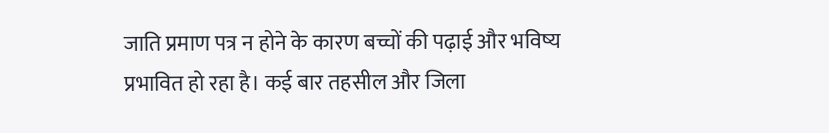जाति प्रमाण पत्र न होने के कारण बच्चों की पढ़ाई और भविष्य प्रभावित हो रहा है। कई बार तहसील और जिला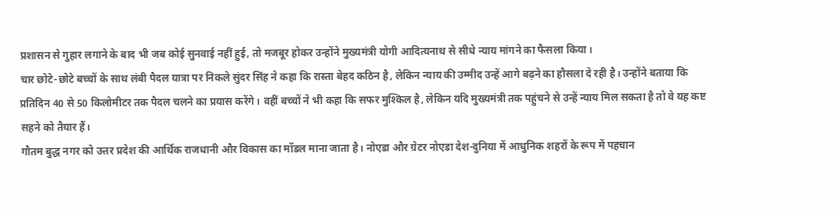प्रशासन से गुहार लगाने के बाद भी जब कोई सुनवाई नहीं हुई, तो मजबूर होकर उन्होंने मुख्यमंत्री योगी आदित्यनाथ से सीधे न्याय मांगने का फैसला किया।
चार छोटे-छोटे बच्चों के साथ लंबी पैदल यात्रा पर निकले सुंदर सिंह ने कहा कि रास्ता बेहद कठिन है, लेकिन न्याय की उम्मीद उन्हें आगे बढ़ने का हौसला दे रही है। उन्होंने बताया कि प्रतिदिन 40 से 50 किलोमीटर तक पैदल चलने का प्रयास करेंगे। वहीं बच्चों ने भी कहा कि सफर मुश्किल है, लेकिन यदि मुख्यमंत्री तक पहुंचने से उन्हें न्याय मिल सकता है तो वे यह कष्ट सहने को तैयार हैं।
गौतम बुद्ध नगर को उत्तर प्रदेश की आर्थिक राजधानी और विकास का मॉडल माना जाता है। नोएडा और ग्रेटर नोएडा देश-दुनिया में आधुनिक शहरों के रूप में पहचान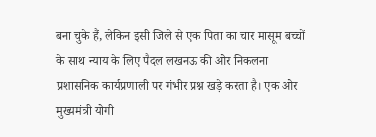बना चुके हैं, लेकिन इसी जिले से एक पिता का चार मासूम बच्चों के साथ न्याय के लिए पैदल लखनऊ की ओर निकलना प्रशासनिक कार्यप्रणाली पर गंभीर प्रश्न खड़े करता है। एक ओर मुख्यमंत्री योगी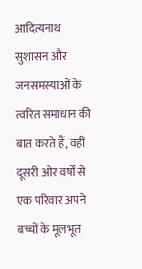आदित्यनाथ सुशासन और जनसमस्याओं के त्वरित समाधान की बात करते हैं, वहीं दूसरी ओर वर्षों से एक परिवार अपने बच्चों के मूलभूत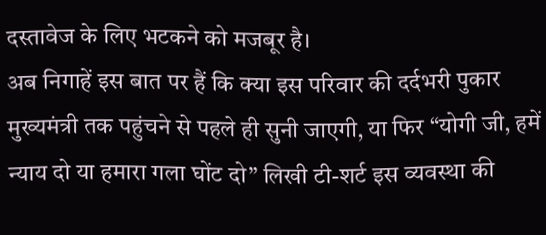दस्तावेज के लिए भटकने को मजबूर है।
अब निगाहें इस बात पर हैं कि क्या इस परिवार की दर्दभरी पुकार मुख्यमंत्री तक पहुंचने से पहले ही सुनी जाएगी, या फिर “योगी जी, हमें न्याय दो या हमारा गला घोंट दो” लिखी टी-शर्ट इस व्यवस्था की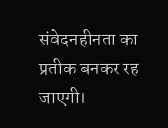संवेदनहीनता का प्रतीक बनकर रह जाएगी।